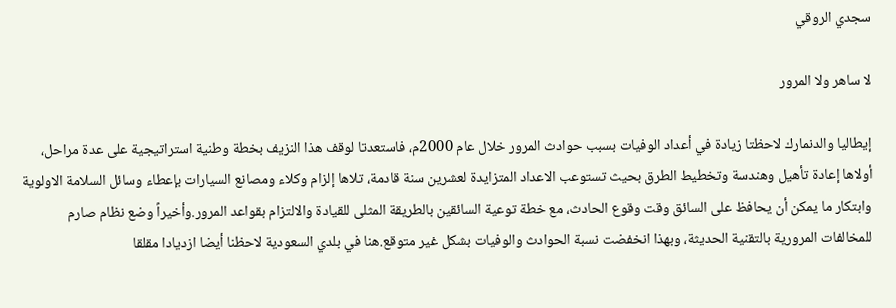سجدي الروقي

لا ساهر ولا المرور

إيطاليا والدنمارك لاحظتا زيادة في أعداد الوفيات بسبب حوادث المرور خلال عام 2000م، فاستعدتا لوقف هذا النزيف بخطة وطنية استراتيجية على عدة مراحل، أولاها إعادة تأهيل وهندسة وتخطيط الطرق بحيث تستوعب الاعداد المتزايدة لعشرين سنة قادمة، تلاها إلزام وكلاء ومصانع السيارات بإعطاء وسائل السلامة الاولوية وابتكار ما يمكن أن يحافظ على السائق وقت وقوع الحادث، مع خطة توعية السائقين بالطريقة المثلى للقيادة والالتزام بقواعد المرور.وأخيراً وضع نظام صارم للمخالفات المرورية بالتقنية الحديثة، وبهذا انخفضت نسبة الحوادث والوفيات بشكل غير متوقع.هنا في بلدي السعودية لاحظنا أيضا ازديادا مقلقا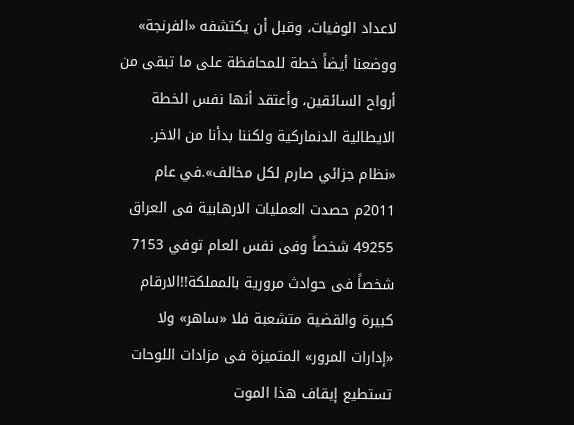لاعداد الوفيات، وقبل أن يكتشفه «الفرنجة» ووضعنا أيضاً خطة للمحافظة على ما تبقى من أرواح السائقين، وأعتقد أنها نفس الخطة الايطالية الدنماركية ولكننا بدأنا من الاخر. «نظام جزائي صارم لكل مخالف».في عام 2011م حصدت العمليات الارهابية فى العراق 49255 شخصاً وفى نفس العام توفي 7153 شخصاً فى حوادث مرورية بالمملكة!!الارقام كبيرة والقضية متشعبة فلا «ساهر» ولا «إدارات المرور» المتميزة فى مزادات اللوحات تستطيع إيقاف هذا الموت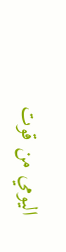اليومي من قوت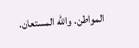المواطن. والله المستعان.